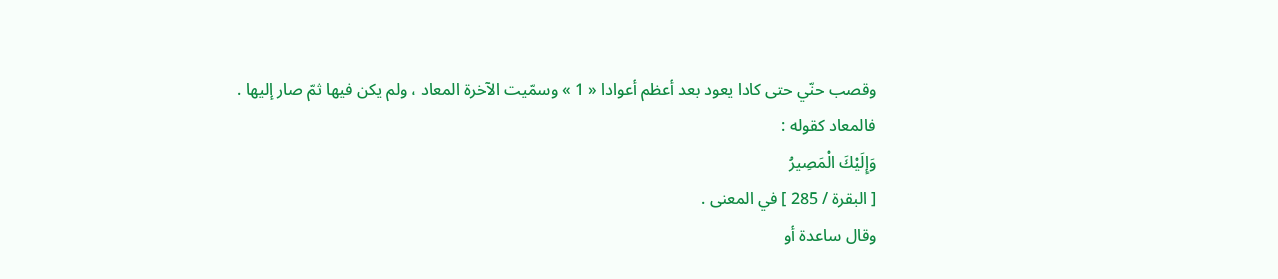وقصب حنّي حتى كادا يعود بعد أعظم أعوادا « 1 » وسمّيت الآخرة المعاد ، ولم يكن فيها ثمّ صار إليها .
فالمعاد كقوله :
وَإِلَيْكَ الْمَصِيرُ
[ البقرة / 285 ] في المعنى .
وقال ساعدة أو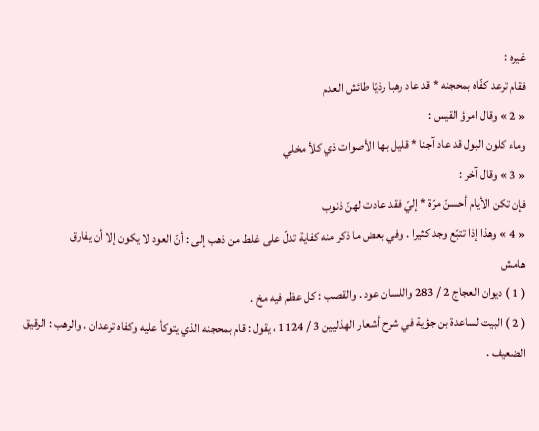غيره :
فقام ترعد كفّاه بمحجنه * قد عاد رهبا رذيّا طائش العدم
« 2 » وقال امرؤ القيس :
وماء كلون البول قد عاد آجنا * قليل بها الأصوات ذي كلأ مخلي
« 3 » وقال آخر :
فإن تكن الأيام أحسنّ مرّة * إليّ فقد عادت لهنّ ذنوب
« 4 » وهذا إذا تتبّع وجد كثيرا . وفي بعض ما ذكر منه كفاية تدلّ على غلط من ذهب إلى : أنّ العود لا يكون إلا أن يفارق
هامش
( 1 ) ديوان العجاج 2 / 283 واللسان عود . والقصب : كل عظم فيه مخ .
( 2 ) البيت لساعدة بن جؤية في شرح أشعار الهذليين 3 / 1124 ، يقول : قام بمحجنه الذي يتوكأ عليه وكفاه ترعدان . والرهب : الرقيق الضعيف .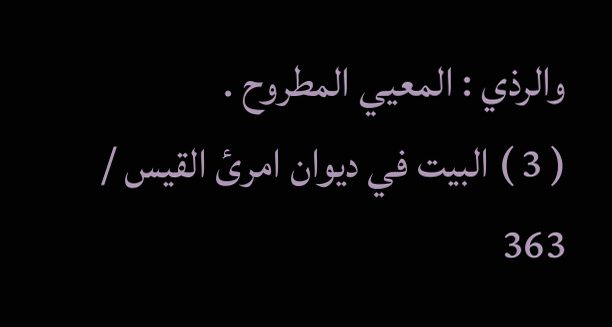والرذي : المعيي المطروح .
( 3 ) البيت في ديوان امرئ القيس / 363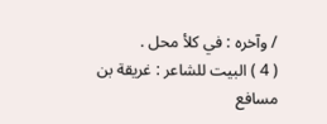/ وآخره : في كلأ محل .
( 4 ) البيت للشاعر : غريقة بن مسافع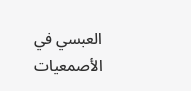العبسي في الأصمعيات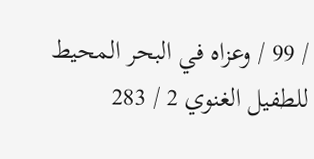/ 99 / وعزاه في البحر المحيط للطفيل الغنوي 2 / 283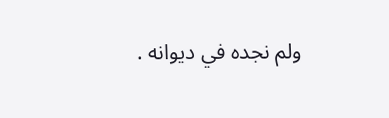ولم نجده في ديوانه .